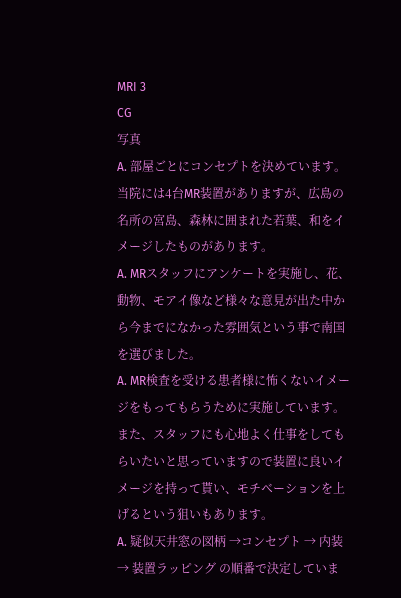MRI 3
CG
写真
A. 部屋ごとにコンセプトを決めています。当院には4台MR装置がありますが、広島の名所の宮島、森林に囲まれた若葉、和をイメージしたものがあります。
A. MRスタッフにアンケートを実施し、花、動物、モアイ像など様々な意見が出た中から今までになかった雰囲気という事で南国を選びました。
A. MR検査を受ける患者様に怖くないイメージをもってもらうために実施しています。また、スタッフにも心地よく仕事をしてもらいたいと思っていますので装置に良いイメージを持って貰い、モチベーションを上げるという狙いもあります。
A. 疑似天井窓の図柄 →コンセプト → 内装 → 装置ラッピング の順番で決定していま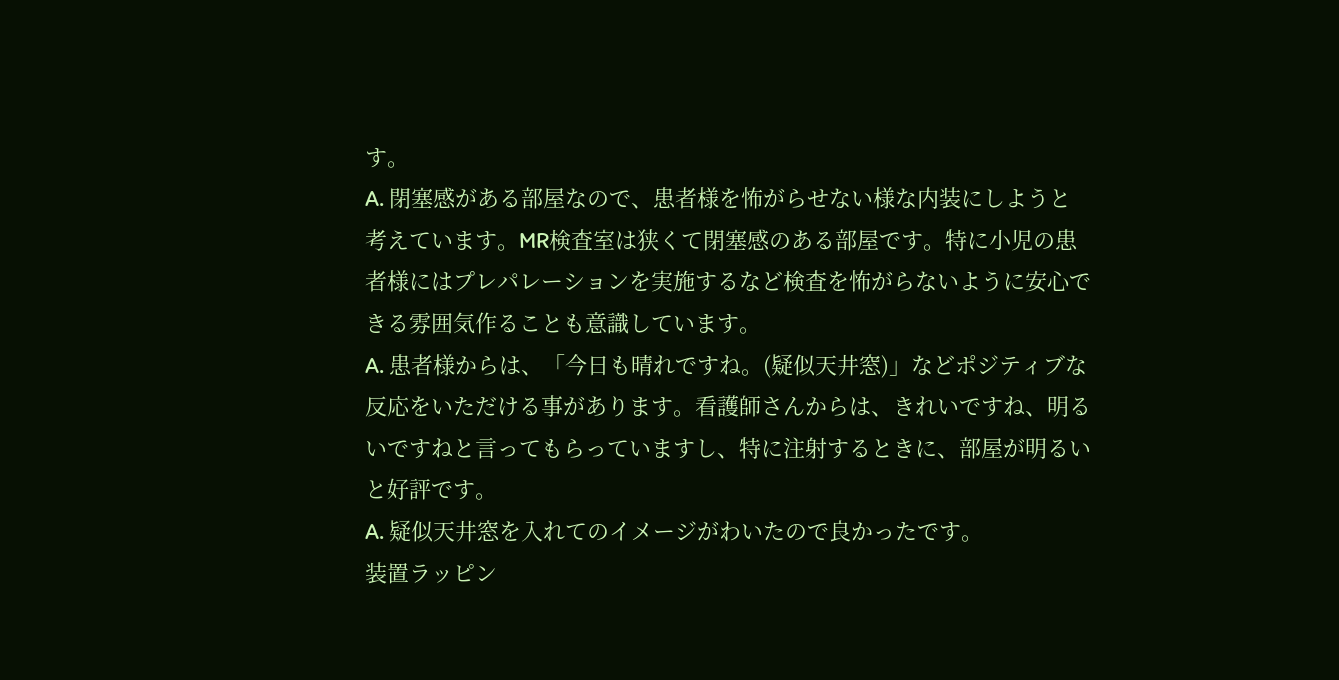す。
A. 閉塞感がある部屋なので、患者様を怖がらせない様な内装にしようと考えています。MR検査室は狭くて閉塞感のある部屋です。特に小児の患者様にはプレパレーションを実施するなど検査を怖がらないように安心できる雰囲気作ることも意識しています。
A. 患者様からは、「今日も晴れですね。(疑似天井窓)」などポジティブな反応をいただける事があります。看護師さんからは、きれいですね、明るいですねと言ってもらっていますし、特に注射するときに、部屋が明るいと好評です。
A. 疑似天井窓を入れてのイメージがわいたので良かったです。
装置ラッピン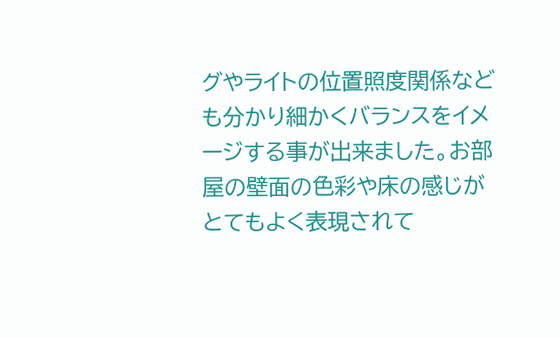グやライトの位置照度関係なども分かり細かくバランスをイメージする事が出来ました。お部屋の壁面の色彩や床の感じがとてもよく表現されて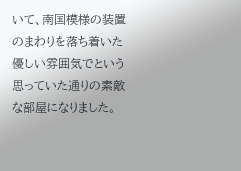いて、南国模様の装置のまわりを落ち着いた優しい雰囲気でという思っていた通りの素敵な部屋になりました。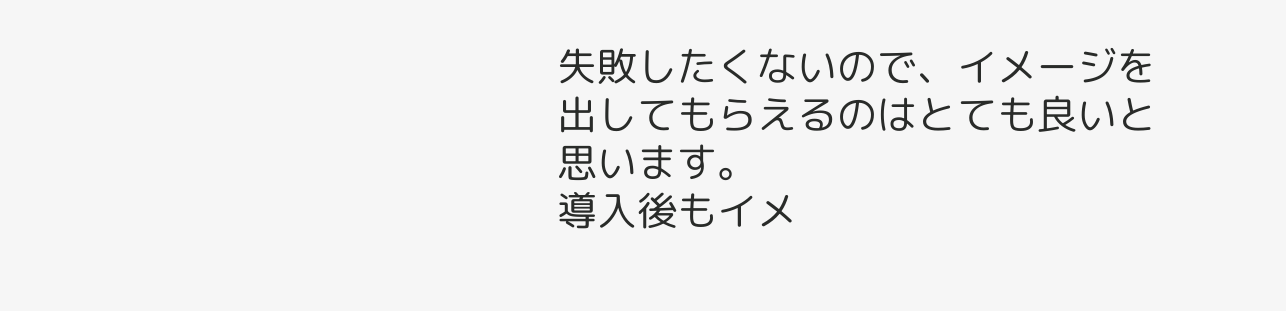失敗したくないので、イメージを出してもらえるのはとても良いと思います。
導入後もイメ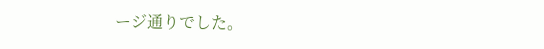ージ通りでした。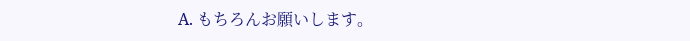A. もちろんお願いします。